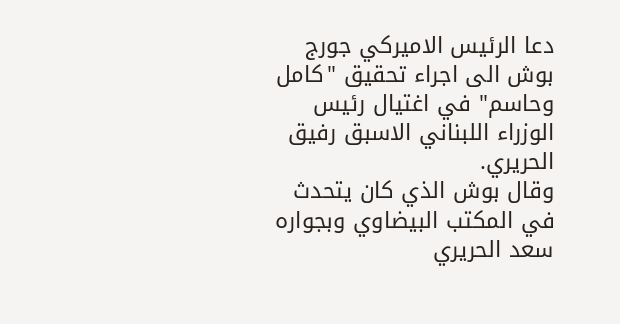دعا الرئيس الاميركي جورج بوش الى اجراء تحقيق "كامل وحاسم" في اغتيال رئيس الوزراء اللبناني الاسبق رفيق الحريري.
وقال بوش الذي كان يتحدث في المكتب البيضاوي وبجواره سعد الحريري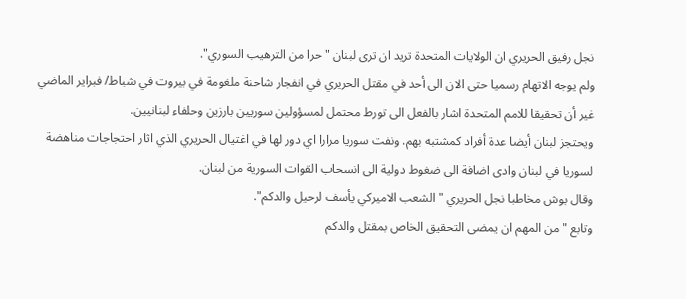نجل رفيق الحريري ان الولايات المتحدة تريد ان ترى لبنان "حرا من الترهيب السوري".
ولم يوجه الاتهام رسميا حتى الان الى أحد في مقتل الحريري في انفجار شاحنة ملغومة في بيروت في شباط/ فبراير الماضي غير أن تحقيقا للامم المتحدة اشار بالفعل الى تورط محتمل لمسؤولين سوريين بارزين وحلفاء لبنانيين.
ويحتجز لبنان أيضا عدة أفراد كمشتبه بهم. ونفت سوريا مرارا اي دور لها في اغتيال الحريري الذي اثار احتجاجات مناهضة لسوريا في لبنان وادى اضافة الى ضغوط دولية الى انسحاب القوات السورية من لبنان.
وقال بوش مخاطبا نجل الحريري "الشعب الاميركي يأسف لرحيل والدكم".
وتابع "من المهم ان يمضى التحقيق الخاص بمقتل والدكم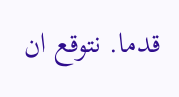قدما. نتوقع ان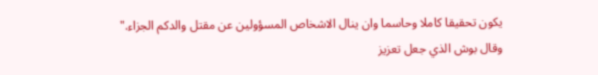يكون تحقيقا كاملا وحاسما وان ينال الاشخاص المسؤولين عن مقتل والدكم الجزاء."
وقال بوش الذي جعل تعزيز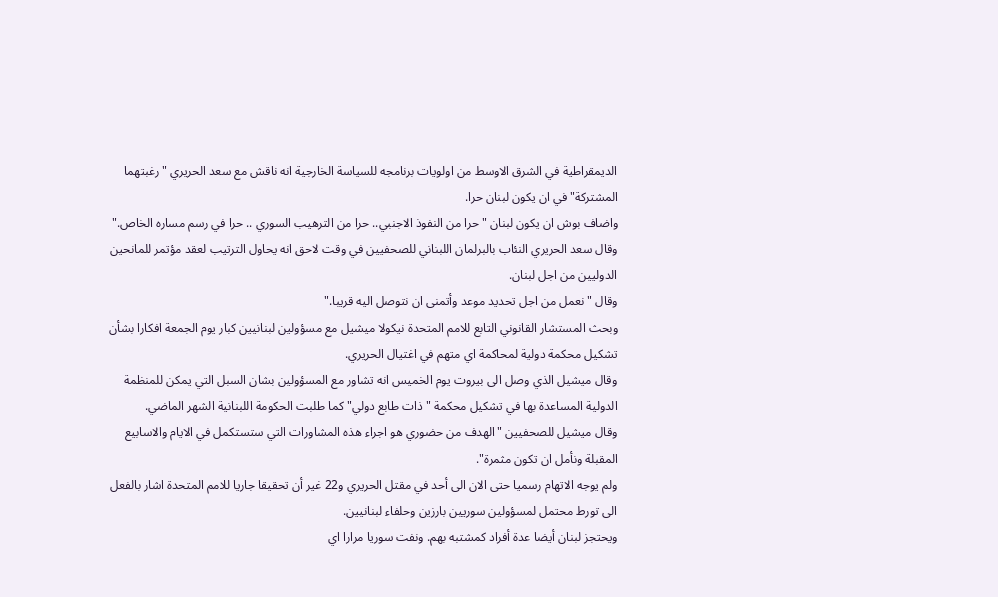الديمقراطية في الشرق الاوسط من اولويات برنامجه للسياسة الخارجية انه ناقش مع سعد الحريري "رغبتهما المشتركة" في ان يكون لبنان حرا.
واضاف بوش ان يكون لبنان "حرا من النفوذ الاجنبي.. حرا من الترهيب السوري .. حرا في رسم مساره الخاص."
وقال سعد الحريري النئاب بالبرلمان اللبناني للصحفيين في وقت لاحق انه يحاول الترتيب لعقد مؤتمر للمانحين الدوليين من اجل لبنان.
وقال "نعمل من اجل تحديد موعد وأتمنى ان نتوصل اليه قريبا."
وبحث المستشار القانوني التابع للامم المتحدة نيكولا ميشيل مع مسؤولين لبنانيين كبار يوم الجمعة افكارا بشأن تشكيل محكمة دولية لمحاكمة اي متهم في اغتيال الحريري.
وقال ميشيل الذي وصل الى بيروت يوم الخميس انه تشاور مع المسؤولين بشان السبل التي يمكن للمنظمة الدولية المساعدة بها في تشكيل محكمة "ذات طابع دولي" كما طلبت الحكومة اللبنانية الشهر الماضي.
وقال ميشيل للصحفيين "الهدف من حضوري هو اجراء هذه المشاورات التي ستستكمل في الايام والاسابيع المقبلة ونأمل ان تكون مثمرة".
ولم يوجه الاتهام رسميا حتى الان الى أحد في مقتل الحريري و22 غير أن تحقيقا جاريا للامم المتحدة اشار بالفعل الى تورط محتمل لمسؤولين سوريين بارزين وحلفاء لبنانيين.
ويحتجز لبنان أيضا عدة أفراد كمشتبه بهم. ونفت سوريا مرارا اي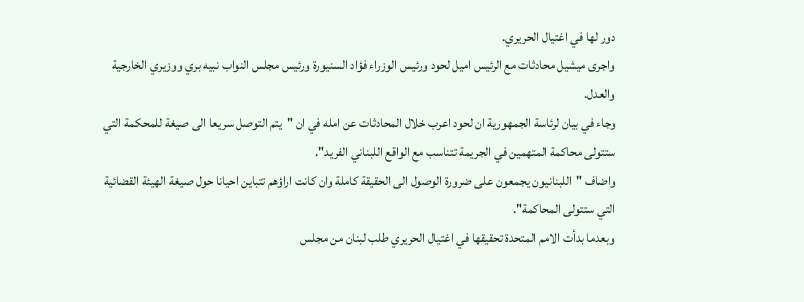دور لها في اغتيال الحريري.
واجرى ميشيل محادثات مع الرئيس اميل لحود ورئيس الوزراء فؤاد السنيورة ورئيس مجلس النواب نبيه بري ووزيري الخارجية والعدل.
وجاء في بيان لرئاسة الجمهورية ان لحود اعرب خلال المحادثات عن امله في ان "يتم التوصل سريعا الى صيغة للمحكمة التي ستتولى محاكمة المتهمين في الجريمة تتناسب مع الواقع اللبناني الفريد".
واضاف "اللبنانيون يجمعون على ضرورة الوصول الى الحقيقة كاملة وان كانت اراؤهم تتباين احيانا حول صيغة الهيئة القضائية التي ستتولى المحاكمة".
وبعدما بدأت الامم المتحدة تحقيقها في اغتيال الحريري طلب لبنان من مجلس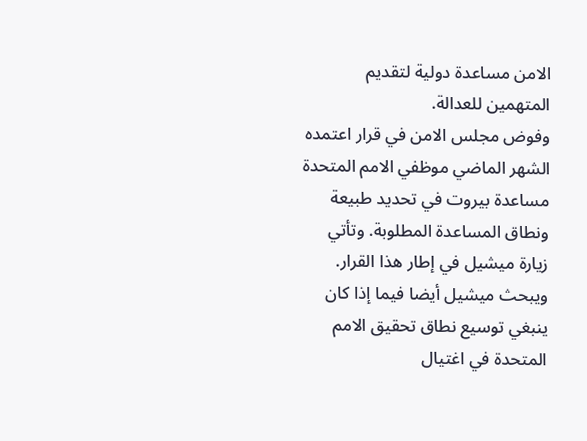الامن مساعدة دولية لتقديم المتهمين للعدالة.
وفوض مجلس الامن في قرار اعتمده الشهر الماضي موظفي الامم المتحدة مساعدة بيروت في تحديد طبيعة ونطاق المساعدة المطلوبة. وتأتي زيارة ميشيل في إطار هذا القرار.
ويبحث ميشيل أيضا فيما إذا كان ينبغي توسيع نطاق تحقيق الامم المتحدة في اغتيال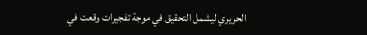الحريري ليشمل التحقيق في موجة تفجيرات وقعت في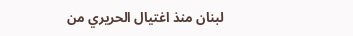لبنان منذ اغتيال الحريري من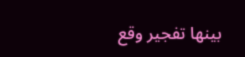بينها تفجير وقع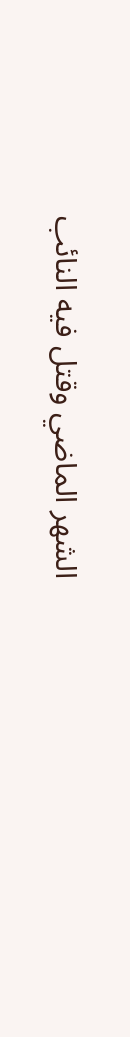الشهر الماضي وقتل فيه النائب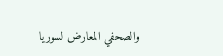والصحفي المعارض لسوريا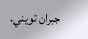جبران تويني.